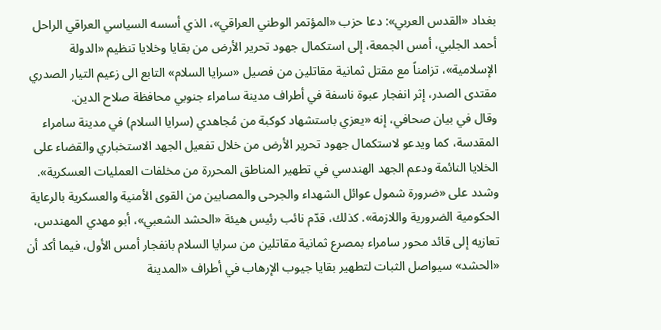بغداد «القدس العربي»: دعا حزب «المؤتمر الوطني العراقي»، الذي أسسه السياسي العراقي الراحل أحمد الجلبي، أمس الجمعة، إلى استكمال جهود تحرير الأرض من بقايا وخلايا تنظيم «الدولة الإسلامية»، تزامناً مع مقتل ثمانية مقاتلين من فصيل «سرايا السلام» التابع الى زعيم التيار الصدري مقتدى الصدر، إثر انفجار عبوة ناسفة في أطراف مدينة سامراء جنوبي محافظة صلاح الدين.
وقال في بيان صحافي، إنه «يعزي باستشهاد كوكبة من مُجاهدي (سرايا السلام) في مدينة سامراء المقدسة، كما ويدعو لاستكمال جهود تحرير الأرض من خلال تفعيل الجهد الاستخباري والقضاء على الخلايا النائمة ودعم الجهد الهندسي في تطهير المناطق المحررة من مخلفات العمليات العسكرية». وشدد على «ضرورة شمول عوائل الشهداء والجرحى والمصابين من القوى الأمنية والعسكرية بالرعاية الحكومية الضرورية واللازمة». كذلك، قدّم نائب رئيس هيئة «الحشد الشعبي»، أبو مهدي المهندس، تعازيه إلى قائد محور سامراء بمصرع ثمانية مقاتلين من سرايا السلام بانفجار أمس الأول، فيما أكد أن «الحشد» سيواصل الثبات لتطهير بقايا جيوب الإرهاب في أطراف «المدينة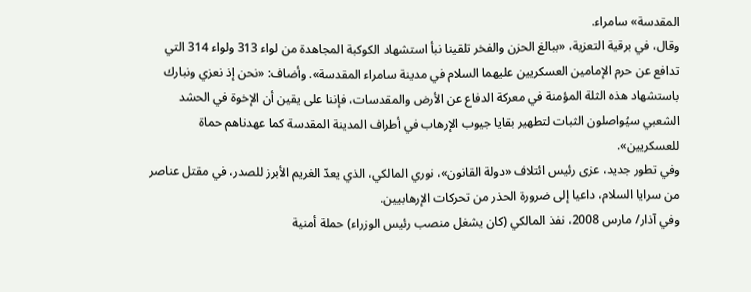المقدسة» سامراء.
وقال، في برقية التعزية، «ببالغ الحزن والفخر تلقينا نبأ استشهاد الكوكبة المجاهدة من لواء 313 ولواء 314 التي تدافع عن حرم الإمامين العسكريين عليهما السلام في مدينة سامراء المقدسة». وأضاف: «نحن إذ نعزي ونبارك باستشهاد هذه الثلة المؤمنة في معركة الدفاع عن الأرض والمقدسات، فإننا على يقين أن الإخوة في الحشد الشعبي سيُواصلون الثبات لتطهير بقايا جيوب الإرهاب في أطراف المدينة المقدسة كما عهدناهم حماة للعسكريين».
وفي تطور جديد، عزى رئيس ائتلاف «دولة القانون»، نوري المالكي، الذي يعدّ الغريم الأبرز للصدر، في مقتل عناصر من سرايا السلام، داعيا إلى ضرورة الحذر من تحركات الإرهابيين.
وفي آذار/ مارس 2008، نفذ المالكي (كان يشغل منصب رئيس الوزراء) حملة أمنية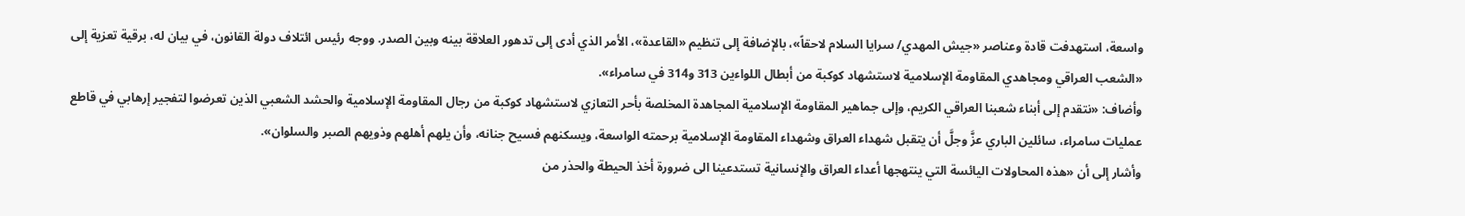واسعة، استهدفت قادة وعناصر «جيش المهدي/ سرايا السلام لاحقاً»، بالإضافة إلى تنظيم «القاعدة»، الأمر الذي أدى إلى تدهور العلاقة بينه وبين الصدر. ووجه رئيس ائتلاف دولة القانون، في بيان له، برقية تعزية إلى «الشعب العراقي ومجاهدي المقاومة الإسلامية لاستشهاد كوكبة من أبطال اللواءين 313 و314 في سامراء».
وأضاف: «نتقدم إلى أبناء شعبنا العراقي الكريم، وإلى جماهير المقاومة الإسلامية المجاهدة المخلصة بأحر التعازي لاستشهاد كوكبة من رجال المقاومة الإسلامية والحشد الشعبي الذين تعرضوا لتفجير إرهابي في قاطع عمليات سامراء، سائلين الباري عزَّ وجلَّ أن يتقبل شهداء العراق وشهداء المقاومة الإسلامية برحمته الواسعة، ويسكنهم فسيح جنانه، وأن يلهم أهلهم وذويهم الصبر والسلوان».
وأشار إلى أن «هذه المحاولات اليائسة التي ينتهجها أعداء العراق والإنسانية تستدعينا الى ضرورة أخذ الحيطة والحذر من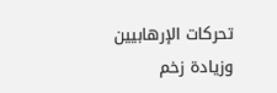تحركات الإرهابيين وزيادة زخم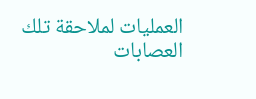العمليات لملاحقة تلك العصابات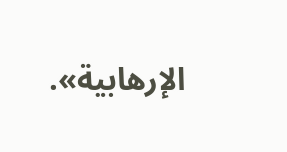الإرهابية».